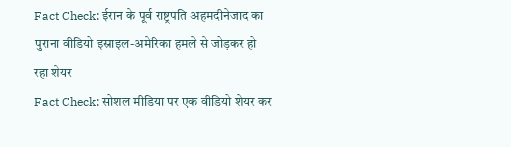Fact Check: ईरान के पूर्व राष्ट्रपति अहमदीनेजाद का पुराना वीडियो इस्राइल-अमेरिका हमले से जोड़कर हो रहा शेयर
Fact Check: सोशल मीडिया पर एक वीडियो शेयर कर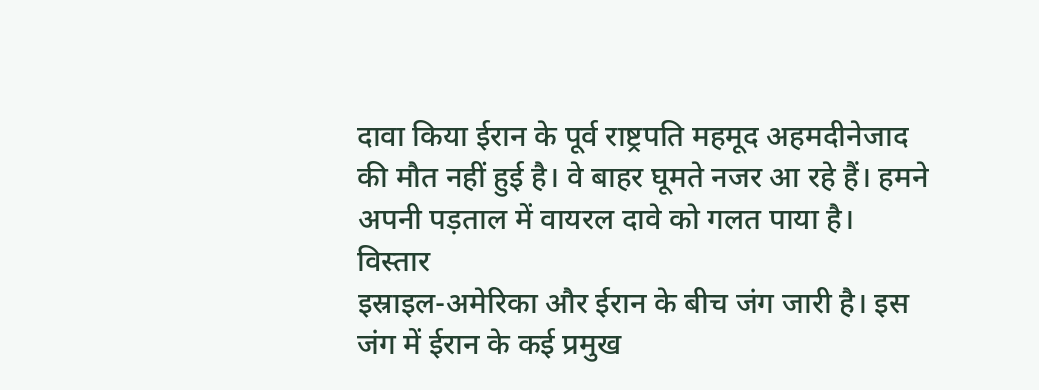दावा किया ईरान के पूर्व राष्ट्रपति महमूद अहमदीनेजाद की मौत नहीं हुई है। वे बाहर घूमते नजर आ रहे हैं। हमने अपनी पड़ताल में वायरल दावे को गलत पाया है।
विस्तार
इस्राइल-अमेरिका और ईरान के बीच जंग जारी है। इस जंग में ईरान के कई प्रमुख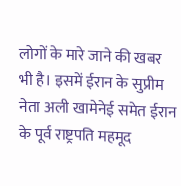लोगों के मारे जाने की खबर भी है। इसमें ईरान के सुप्रीम नेता अली खामेनेई समेत ईरान के पूर्व राष्ट्रपति महमूद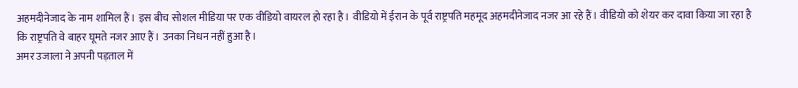अहमदीनेजाद के नाम शामिल हैं। इस बीच सोशल मीडिया पर एक वीडियो वायरल हो रहा है। वीडियो में ईरान के पूर्व राष्ट्रपति महमूद अहमदीनेजाद नजर आ रहे हैं। वीडियो को शेयर कर दावा किया जा रहा है कि राष्ट्रपति वे बाहर घूमते नजर आए हैं। उनका निधन नहीं हुआ है।
अमर उजाला ने अपनी पड़ताल में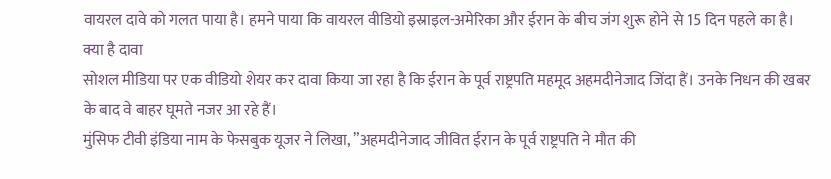वायरल दावे को गलत पाया है। हमने पाया कि वायरल वीडियो इस्राइल-अमेरिका और ईरान के बीच जंग शुरू होने से 15 दिन पहले का है।
क्या है दावा
सोशल मीडिया पर एक वीडियो शेयर कर दावा किया जा रहा है कि ईरान के पूर्व राष्ट्रपति महमूद अहमदीनेजाद जिंदा हैं। उनके निधन की खबर के बाद वे बाहर घूमते नजर आ रहे हैं।
मुंसिफ टीवी इंडिया नाम के फेसबुक यूजर ने लिखा, ”अहमदीनेजाद जीवित ईरान के पूर्व राष्ट्रपति ने मौत की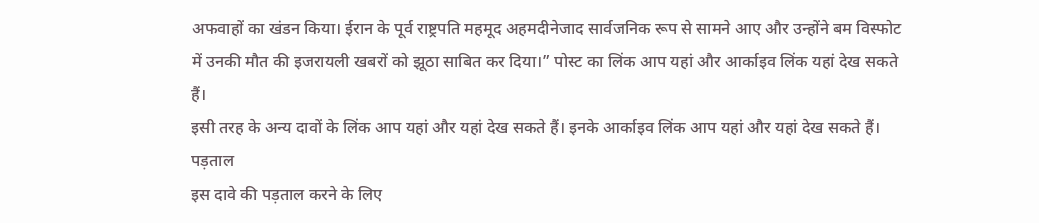अफवाहों का खंडन किया। ईरान के पूर्व राष्ट्रपति महमूद अहमदीनेजाद सार्वजनिक रूप से सामने आए और उन्होंने बम विस्फोट में उनकी मौत की इजरायली खबरों को झूठा साबित कर दिया।” पोस्ट का लिंक आप यहां और आर्काइव लिंक यहां देख सकते हैं।
इसी तरह के अन्य दावों के लिंक आप यहां और यहां देख सकते हैं। इनके आर्काइव लिंक आप यहां और यहां देख सकते हैं।
पड़ताल
इस दावे की पड़ताल करने के लिए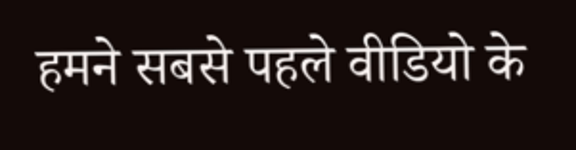हमने सबसे पहले वीडियो के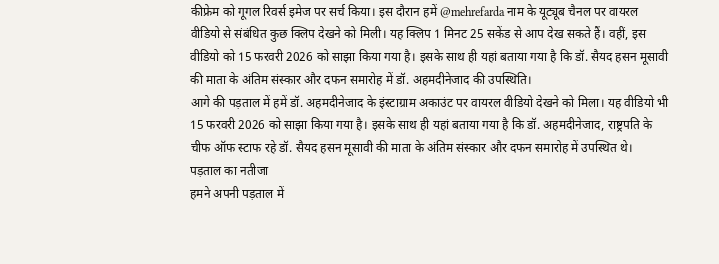कीफ्रेम को गूगल रिवर्स इमेज पर सर्च किया। इस दौरान हमें @mehrefarda नाम के यूट्यूब चैनल पर वायरल वीडियो से संबंधित कुछ क्लिप देखने को मिली। यह क्लिप 1 मिनट 25 सकेंड से आप देख सकते हैं। वहीं, इस वीडियो को 15 फरवरी 2026 को साझा किया गया है। इसके साथ ही यहां बताया गया है कि डॉ. सैयद हसन मूसावी की माता के अंतिम संस्कार और दफन समारोह में डॉ. अहमदीनेजाद की उपस्थिति।
आगे की पड़ताल में हमें डॉ. अहमदीनेजाद के इंस्टाग्राम अकाउंट पर वायरल वीडियो देखने को मिला। यह वीडियो भी 15 फरवरी 2026 को साझा किया गया है। इसके साथ ही यहां बताया गया है कि डॉ. अहमदीनेजाद, राष्ट्रपति के चीफ ऑफ स्टाफ रहे डॉ. सैयद हसन मूसावी की माता के अंतिम संस्कार और दफन समारोह में उपस्थित थे।
पड़ताल का नतीजा
हमने अपनी पड़ताल में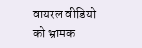वायरल वीडियो को भ्रामक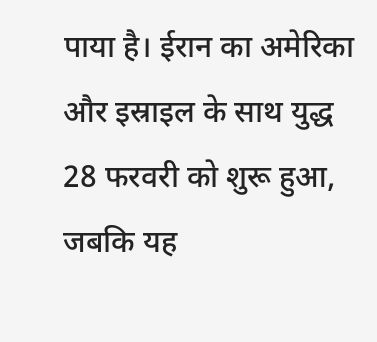पाया है। ईरान का अमेरिका और इस्राइल के साथ युद्ध 28 फरवरी को शुरू हुआ, जबकि यह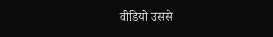वीडियो उससे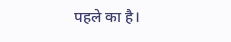पहले का है।